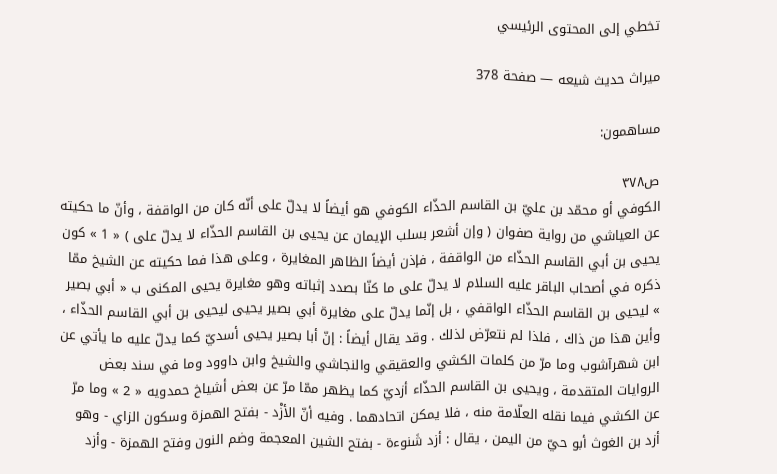تخطي إلى المحتوى الرئيسي

ميراث حديث شيعه — صفحة 378

مساهمون:

ص٣٧٨
الكوفي أو محمّد بن عليّ بن القاسم الحذّاء الكوفي هو أيضاً لا يدلّ على أنّه كان من الواقفة ، وأنّ ما حكيته عن العياشي من رواية صفوان ( وإن أشعر بسلب الإيمان عن يحيى بن القاسم الحذّاء لا يدلّ على ) « 1 » كون يحيى بن أبي القاسم الحذّاء من الواقفة ، فإذن أيضاً الظاهر المغايرة ، وعلى هذا فما حكيته عن الشيخ ممّا ذكره في أصحاب الباقر عليه السلام لا يدلّ على ما كنّا بصدد إثباته وهو مغايرة يحيى المكنى ب « أبي بصير » ليحيى بن القاسم الحذّاء الواقفي ، بل إنّما يدلّ على مغايرة أبي بصير يحيى ليحيى بن أبي القاسم الحذّاء ، وأين هذا من ذاك ، فلذا لم نتعرّض لذلك . وقد يقال أيضاً : إنّ أبا بصير يحيى أسديّ كما يدلّ عليه ما يأتي عن ابن شهرآشوب وما مرّ من كلمات الكشي والعقيقي والنجاشي والشيخ وابن داوود وما في سند بعض الروايات المتقدمة ، ويحيى بن القاسم الحذّاء أزديّ كما يظهر ممّا مرّ عن بعض أشياخ حمدويه « 2 » وما مرّ عن الكشي فيما نقله العلّامة منه ، فلا يمكن اتحادهما . وفيه أنّ الأزْد - بفتح الهمزة وسكون الزاي - وهو أزد بن الغوث أبو حيّ من اليمن ، يقال : أزد شَنوءة - بفتح الشين المعجمة وضم النون وفتح الهمزة - وأزد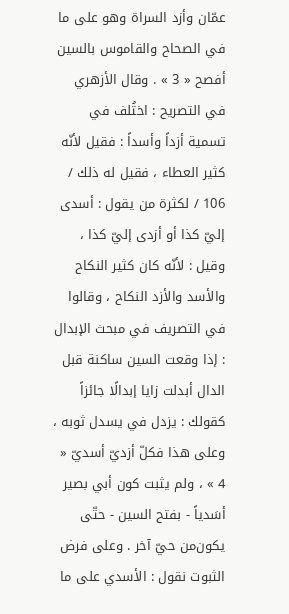عمّان وأزد السراة وهو على ما في الصحاح والقاموس بالسين أفصح « 3 » . وقال الأزهري في التصريح : اختُلف في تسمية أزداً وأسداً : فقيل لأنّه كثير العطاء ، فقيل له ذلك / 106 / لكثرة من يقول : أسدى إليّ كذا أو أزدى إليّ كذا ، وقيل : لأنّه كان كثير النكاح والأسد والأزد النكاح ، وقالوا في التصريف في مبحث الإبدال : إذا وقعت السين ساكنة قبل الدال أبدلت زايا إبدالًا جائزاً كقولك : يزدل في يسدل ثوبه ، وعلى هذا فكلّ أزديّ أسديّ « 4 » ، ولم يثبت كون أبي بصير أسَدياً - بفتح السين - حتّى يكون‌من حيّ آخر . وعلى فرض الثبوت نقول : الأسدي على ما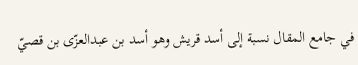في جامع المقال نسبة إلى أسد قريش وهو أسد بن عبدالعزّى بن قصيّ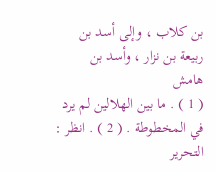بن كلاب ، وإلى أسد بن ربيعة بن نزار ، وأسد بن
هامش
( 1 ) . ما بين الهلالين لم يرد في المخطوطة . ( 2 ) . انظر : التحرير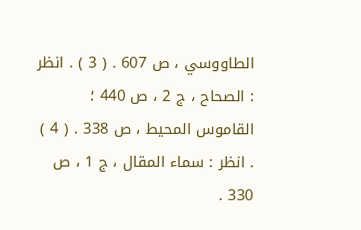الطاووسي ، ص 607 . ( 3 ) . انظر : الصحاح ، ج 2 ، ص 440 ؛ القاموس المحيط ، ص 338 . ( 4 ) . انظر : سماء المقال ، ج 1 ، ص 330 .